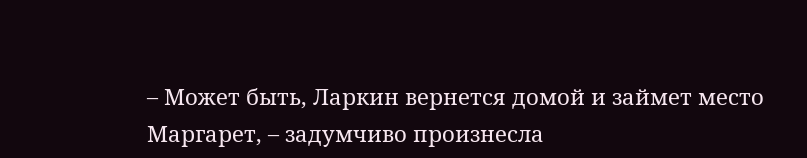– Может быть, Ларкин вернется домой и займет место Маргарет, – задумчиво произнесла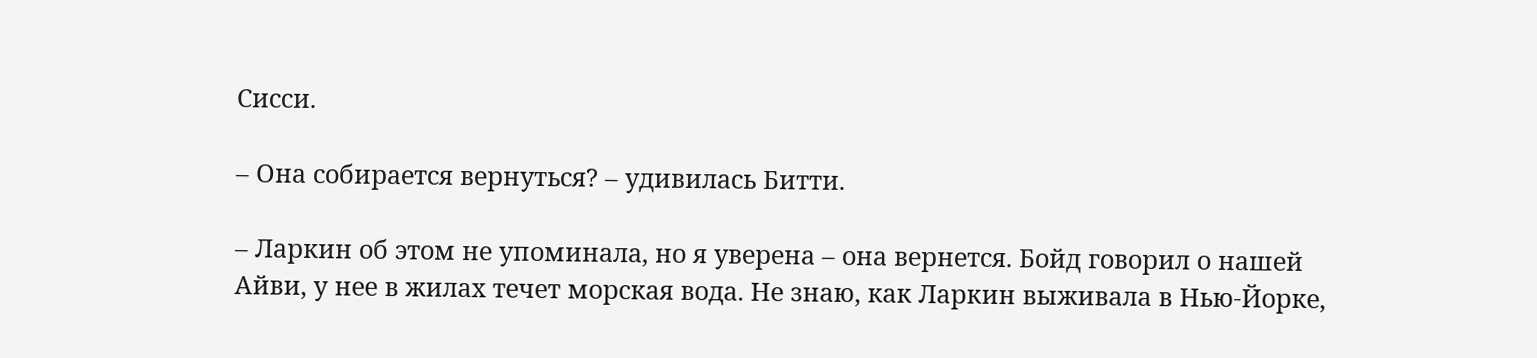Сисси.

– Она собирается вернуться? – удивилась Битти.

– Ларкин об этом не упоминала, но я уверена – она вернется. Бойд говорил о нашей Айви, у нее в жилах течет морская вода. Не знаю, как Ларкин выживала в Нью-Йорке,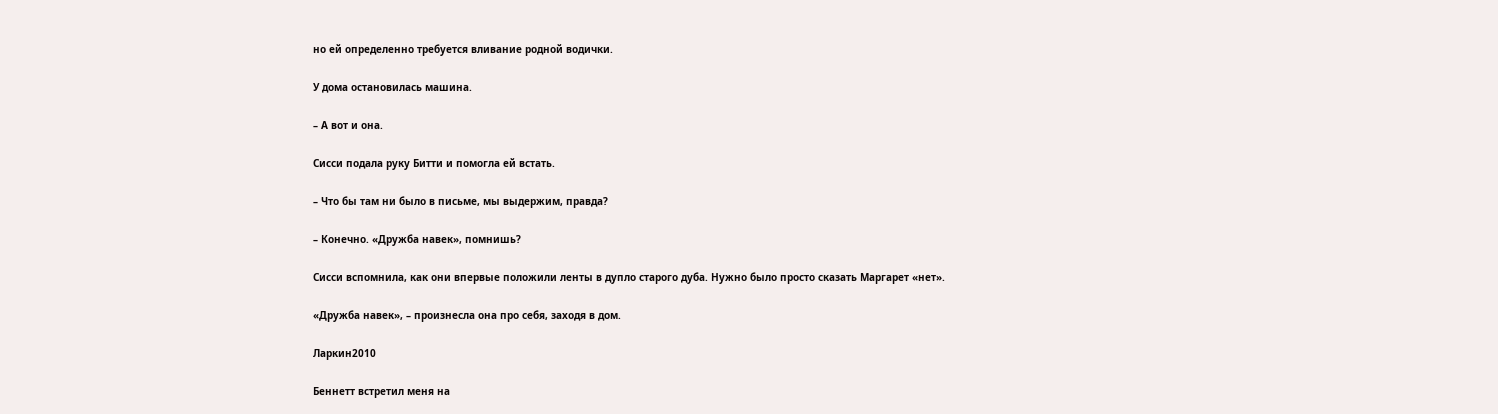но ей определенно требуется вливание родной водички.

У дома остановилась машина.

– А вот и она.

Сисси подала руку Битти и помогла ей встать.

– Что бы там ни было в письме, мы выдержим, правда?

– Конечно. «Дружба навек», помнишь?

Сисси вспомнила, как они впервые положили ленты в дупло старого дуба. Нужно было просто сказать Маргарет «нет».

«Дружба навек», – произнесла она про себя, заходя в дом.

Ларкин2010

Беннетт встретил меня на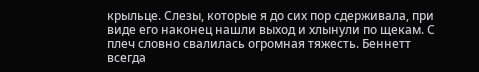крыльце. Слезы, которые я до сих пор сдерживала, при виде его наконец нашли выход и хлынули по щекам. С плеч словно свалилась огромная тяжесть. Беннетт всегда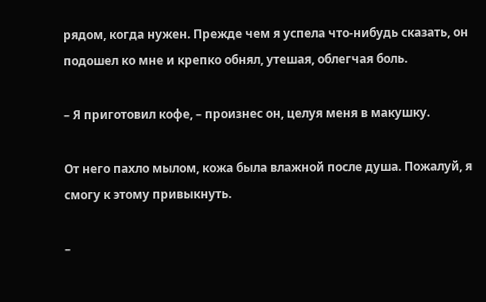рядом, когда нужен. Прежде чем я успела что-нибудь сказать, он подошел ко мне и крепко обнял, утешая, облегчая боль.

– Я приготовил кофе, – произнес он, целуя меня в макушку.

От него пахло мылом, кожа была влажной после душа. Пожалуй, я смогу к этому привыкнуть.

–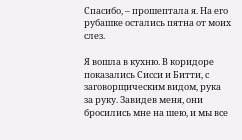Спасибо, – прошептала я. На его рубашке остались пятна от моих слез.

Я вошла в кухню. В коридоре показались Сисси и Битти, с заговорщическим видом, рука за руку. Завидев меня, они бросились мне на шею, и мы все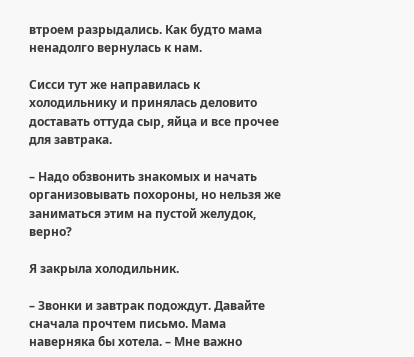втроем разрыдались. Как будто мама ненадолго вернулась к нам.

Сисси тут же направилась к холодильнику и принялась деловито доставать оттуда сыр, яйца и все прочее для завтрака.

– Надо обзвонить знакомых и начать организовывать похороны, но нельзя же заниматься этим на пустой желудок, верно?

Я закрыла холодильник.

– Звонки и завтрак подождут. Давайте сначала прочтем письмо. Мама наверняка бы хотела. – Мне важно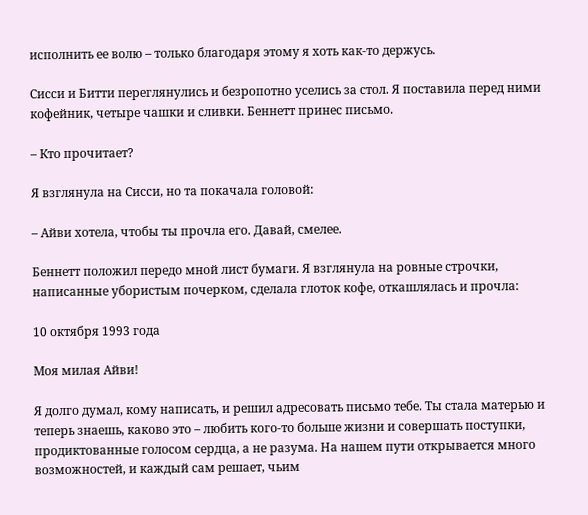исполнить ее волю – только благодаря этому я хоть как-то держусь.

Сисси и Битти переглянулись и безропотно уселись за стол. Я поставила перед ними кофейник, четыре чашки и сливки. Беннетт принес письмо.

– Кто прочитает?

Я взглянула на Сисси, но та покачала головой:

– Айви хотела, чтобы ты прочла его. Давай, смелее.

Беннетт положил передо мной лист бумаги. Я взглянула на ровные строчки, написанные убористым почерком, сделала глоток кофе, откашлялась и прочла:

10 октября 1993 года

Моя милая Айви!

Я долго думал, кому написать, и решил адресовать письмо тебе. Ты стала матерью и теперь знаешь, каково это – любить кого-то больше жизни и совершать поступки, продиктованные голосом сердца, а не разума. На нашем пути открывается много возможностей, и каждый сам решает, чьим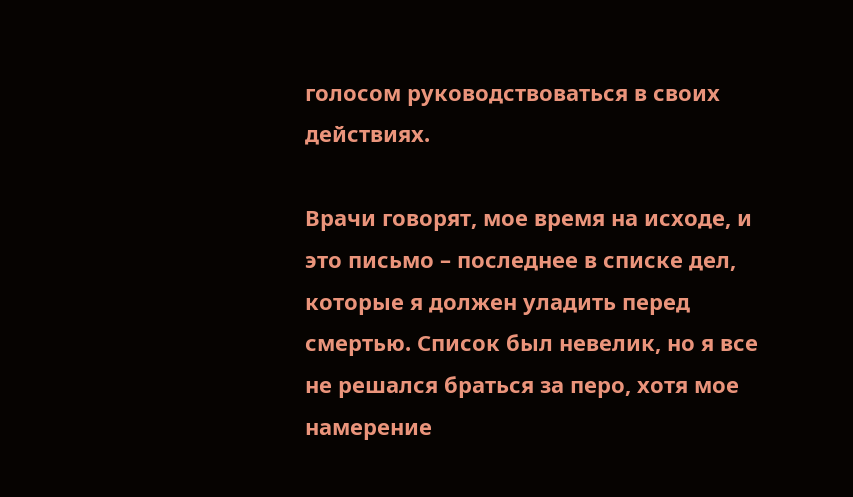голосом руководствоваться в своих действиях.

Врачи говорят, мое время на исходе, и это письмо – последнее в списке дел, которые я должен уладить перед смертью. Список был невелик, но я все не решался браться за перо, хотя мое намерение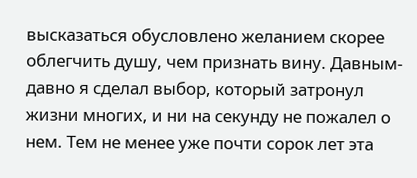высказаться обусловлено желанием скорее облегчить душу, чем признать вину. Давным-давно я сделал выбор, который затронул жизни многих, и ни на секунду не пожалел о нем. Тем не менее уже почти сорок лет эта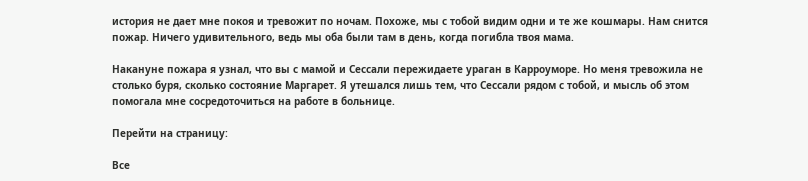история не дает мне покоя и тревожит по ночам. Похоже, мы с тобой видим одни и те же кошмары. Нам снится пожар. Ничего удивительного, ведь мы оба были там в день, когда погибла твоя мама.

Накануне пожара я узнал, что вы с мамой и Сессали пережидаете ураган в Карроуморе. Но меня тревожила не столько буря, сколько состояние Маргарет. Я утешался лишь тем, что Сессали рядом с тобой, и мысль об этом помогала мне сосредоточиться на работе в больнице.

Перейти на страницу:

Все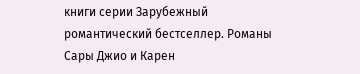книги серии Зарубежный романтический бестселлер. Романы Сары Джио и Карен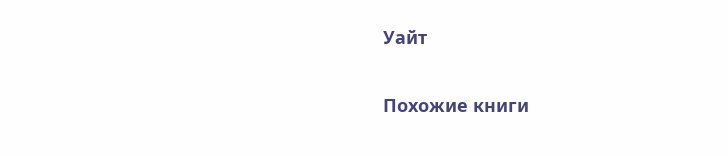Уайт

Похожие книги